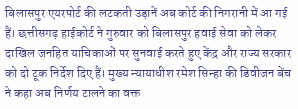बिलासपुर एयरपोर्ट की लटकती उड़ानें अब कोर्ट की निगरानी में आ गई हैं। छत्तीसगढ़ हाईकोर्ट ने गुरुवार को बिलासपुर हवाई सेवा को लेकर दाखिल जनहित याचिकाओं पर सुनवाई करते हुए केंद्र और राज्य सरकार को दो टूक निर्देश दिए हैं। मुख्य न्यायाधीश रमेश सिन्हा की डिवीजन बेंच ने कहा अब निर्णय टालने का वक्त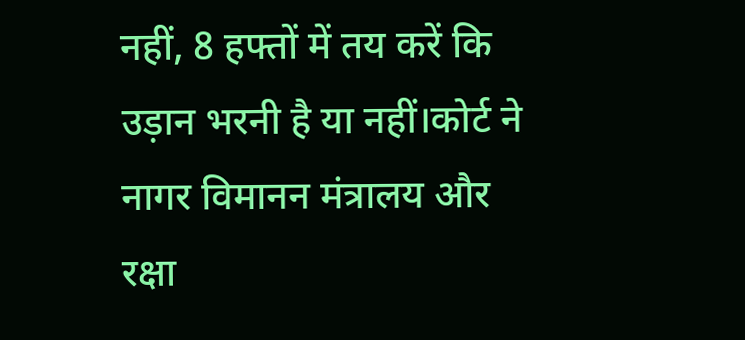नहीं, 8 हफ्तों में तय करें कि उड़ान भरनी है या नहीं।कोर्ट ने नागर विमानन मंत्रालय और रक्षा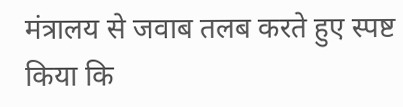मंत्रालय से जवाब तलब करते हुए स्पष्ट किया कि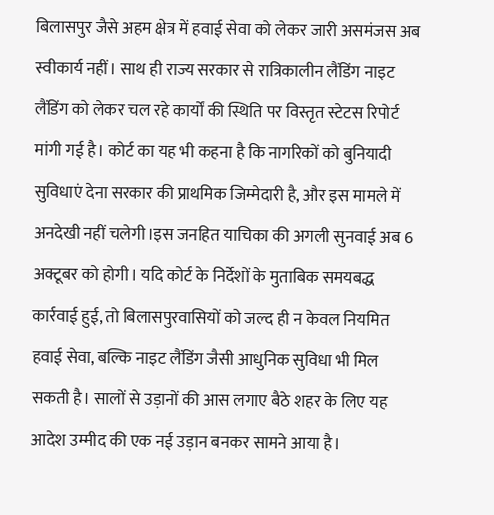बिलासपुर जैसे अहम क्षेत्र में हवाई सेवा को लेकर जारी असमंजस अब स्वीकार्य नहीं। साथ ही राज्य सरकार से रात्रिकालीन लैंडिंग नाइट लैंडिंग को लेकर चल रहे कार्यों की स्थिति पर विस्तृत स्टेटस रिपोर्ट मांगी गई है। कोर्ट का यह भी कहना है कि नागरिकों को बुनियादी सुविधाएं देना सरकार की प्राथमिक जिम्मेदारी है, और इस मामले में अनदेखी नहीं चलेगी।इस जनहित याचिका की अगली सुनवाई अब 6 अक्टूबर को होगी। यदि कोर्ट के निर्देशों के मुताबिक समयबद्ध कार्रवाई हुई, तो बिलासपुरवासियों को जल्द ही न केवल नियमित हवाई सेवा, बल्कि नाइट लैंडिंग जैसी आधुनिक सुविधा भी मिल सकती है। सालों से उड़ानों की आस लगाए बैठे शहर के लिए यह आदेश उम्मीद की एक नई उड़ान बनकर सामने आया है।